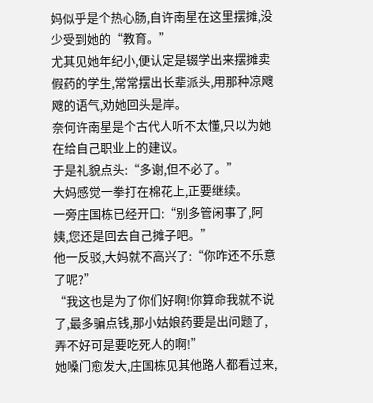妈似乎是个热心肠,自许南星在这里摆摊,没少受到她的“教育。”
尤其见她年纪小,便认定是辍学出来摆摊卖假药的学生,常常摆出长辈派头,用那种凉飕飕的语气,劝她回头是岸。
奈何许南星是个古代人听不太懂,只以为她在给自己职业上的建议。
于是礼貌点头:“多谢,但不必了。”
大妈感觉一拳打在棉花上,正要继续。
一旁庄国栋已经开口:“别多管闲事了,阿姨,您还是回去自己摊子吧。”
他一反驳,大妈就不高兴了:“你咋还不乐意了呢?”
“我这也是为了你们好啊!你算命我就不说了,最多骗点钱,那小姑娘药要是出问题了,弄不好可是要吃死人的啊!”
她嗓门愈发大,庄国栋见其他路人都看过来,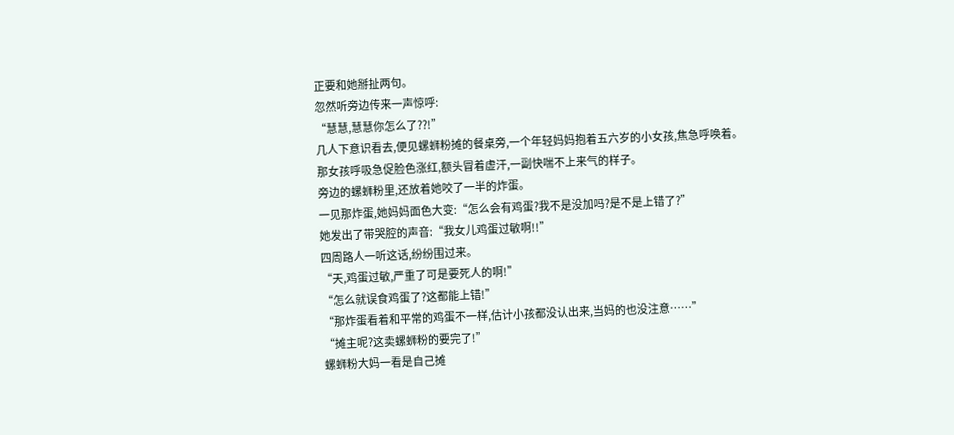正要和她掰扯两句。
忽然听旁边传来一声惊呼:
“慧慧,慧慧你怎么了??!”
几人下意识看去,便见螺蛳粉摊的餐桌旁,一个年轻妈妈抱着五六岁的小女孩,焦急呼唤着。
那女孩呼吸急促脸色涨红,额头冒着虚汗,一副快喘不上来气的样子。
旁边的螺蛳粉里,还放着她咬了一半的炸蛋。
一见那炸蛋,她妈妈面色大变:“怎么会有鸡蛋?我不是没加吗?是不是上错了?”
她发出了带哭腔的声音:“我女儿鸡蛋过敏啊!!”
四周路人一听这话,纷纷围过来。
“天,鸡蛋过敏,严重了可是要死人的啊!”
“怎么就误食鸡蛋了?这都能上错!”
“那炸蛋看着和平常的鸡蛋不一样,估计小孩都没认出来,当妈的也没注意……”
“摊主呢?这卖螺蛳粉的要完了!”
螺蛳粉大妈一看是自己摊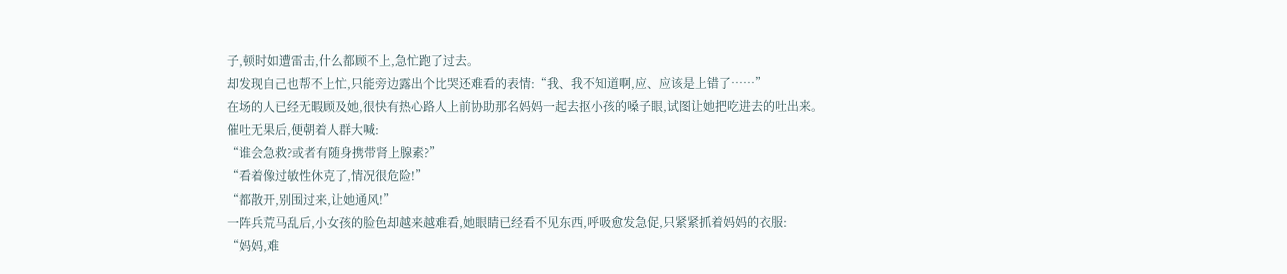子,顿时如遭雷击,什么都顾不上,急忙跑了过去。
却发现自己也帮不上忙,只能旁边露出个比哭还难看的表情:“我、我不知道啊,应、应该是上错了……”
在场的人已经无暇顾及她,很快有热心路人上前协助那名妈妈一起去抠小孩的嗓子眼,试图让她把吃进去的吐出来。
催吐无果后,便朝着人群大喊:
“谁会急救?或者有随身携带肾上腺素?”
“看着像过敏性休克了,情况很危险!”
“都散开,别围过来,让她通风!”
一阵兵荒马乱后,小女孩的脸色却越来越难看,她眼睛已经看不见东西,呼吸愈发急促,只紧紧抓着妈妈的衣服:
“妈妈,难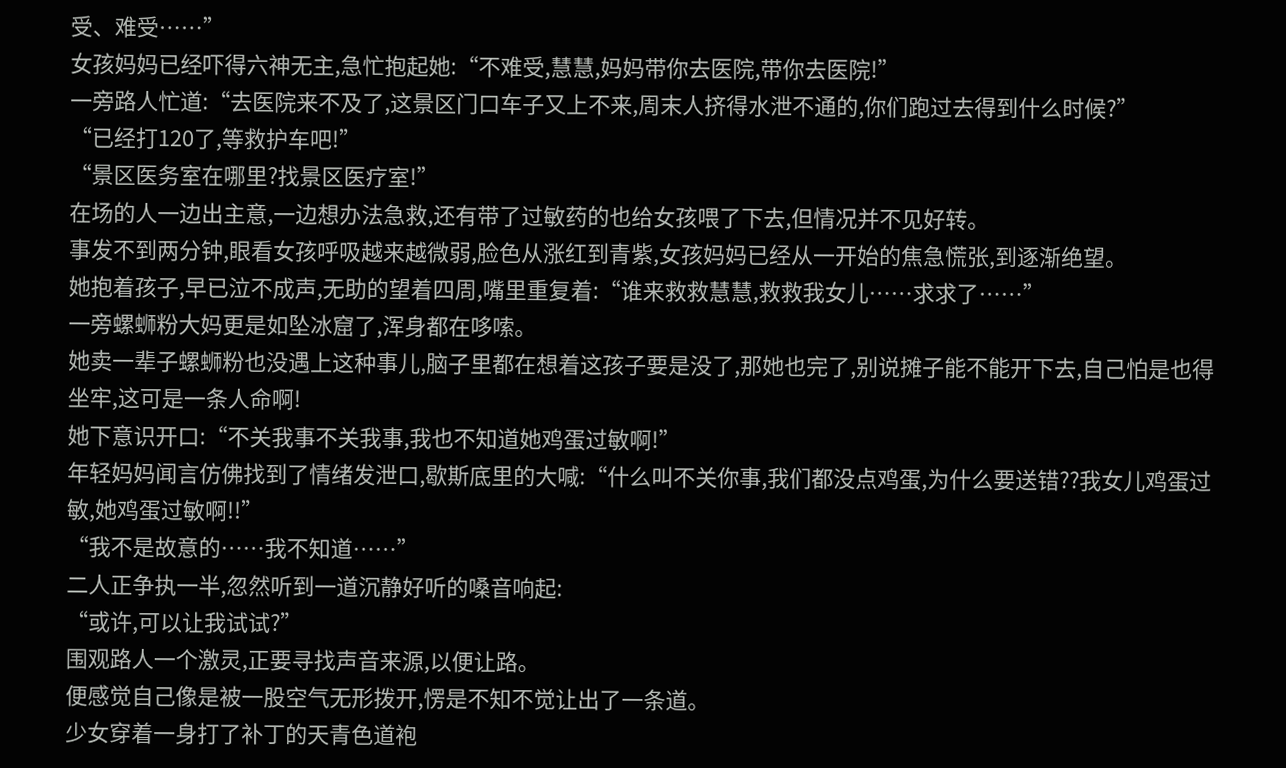受、难受……”
女孩妈妈已经吓得六神无主,急忙抱起她:“不难受,慧慧,妈妈带你去医院,带你去医院!”
一旁路人忙道:“去医院来不及了,这景区门口车子又上不来,周末人挤得水泄不通的,你们跑过去得到什么时候?”
“已经打120了,等救护车吧!”
“景区医务室在哪里?找景区医疗室!”
在场的人一边出主意,一边想办法急救,还有带了过敏药的也给女孩喂了下去,但情况并不见好转。
事发不到两分钟,眼看女孩呼吸越来越微弱,脸色从涨红到青紫,女孩妈妈已经从一开始的焦急慌张,到逐渐绝望。
她抱着孩子,早已泣不成声,无助的望着四周,嘴里重复着:“谁来救救慧慧,救救我女儿……求求了……”
一旁螺蛳粉大妈更是如坠冰窟了,浑身都在哆嗦。
她卖一辈子螺蛳粉也没遇上这种事儿,脑子里都在想着这孩子要是没了,那她也完了,别说摊子能不能开下去,自己怕是也得坐牢,这可是一条人命啊!
她下意识开口:“不关我事不关我事,我也不知道她鸡蛋过敏啊!”
年轻妈妈闻言仿佛找到了情绪发泄口,歇斯底里的大喊:“什么叫不关你事,我们都没点鸡蛋,为什么要送错??我女儿鸡蛋过敏,她鸡蛋过敏啊!!”
“我不是故意的……我不知道……”
二人正争执一半,忽然听到一道沉静好听的嗓音响起:
“或许,可以让我试试?”
围观路人一个激灵,正要寻找声音来源,以便让路。
便感觉自己像是被一股空气无形拨开,愣是不知不觉让出了一条道。
少女穿着一身打了补丁的天青色道袍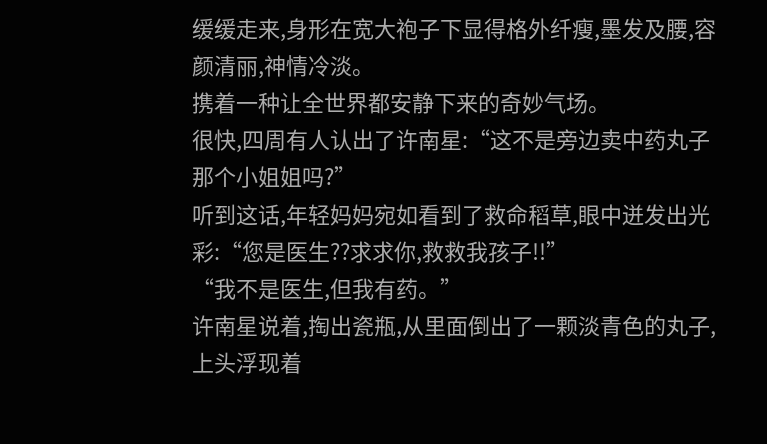缓缓走来,身形在宽大袍子下显得格外纤瘦,墨发及腰,容颜清丽,神情冷淡。
携着一种让全世界都安静下来的奇妙气场。
很快,四周有人认出了许南星:“这不是旁边卖中药丸子那个小姐姐吗?”
听到这话,年轻妈妈宛如看到了救命稻草,眼中迸发出光彩:“您是医生??求求你,救救我孩子!!”
“我不是医生,但我有药。”
许南星说着,掏出瓷瓶,从里面倒出了一颗淡青色的丸子,上头浮现着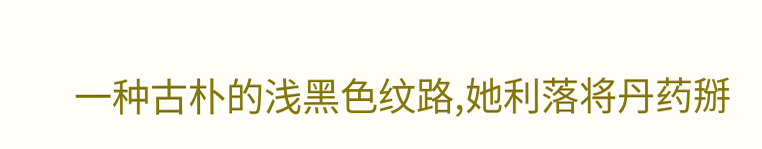一种古朴的浅黑色纹路,她利落将丹药掰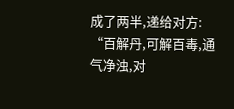成了两半,递给对方:
“百解丹,可解百毒,通气净浊,对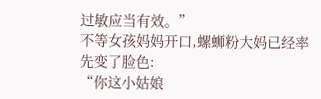过敏应当有效。”
不等女孩妈妈开口,螺蛳粉大妈已经率先变了脸色:
“你这小姑娘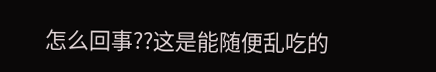怎么回事??这是能随便乱吃的